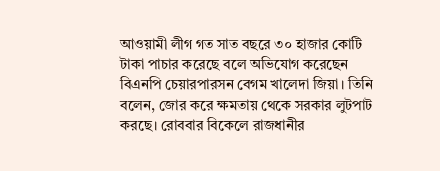আওয়ামী লীগ গত সাত বছরে ৩০ হাজার কোটি টাকা পাচার করেছে বলে অভিযোগ করেছেন বিএনপি চেয়ারপারসন বেগম খালেদা জিয়া। তিনি বলেন, জোর করে ক্ষমতায় থেকে সরকার লুটপাট করছে। রোববার বিকেলে রাজধানীর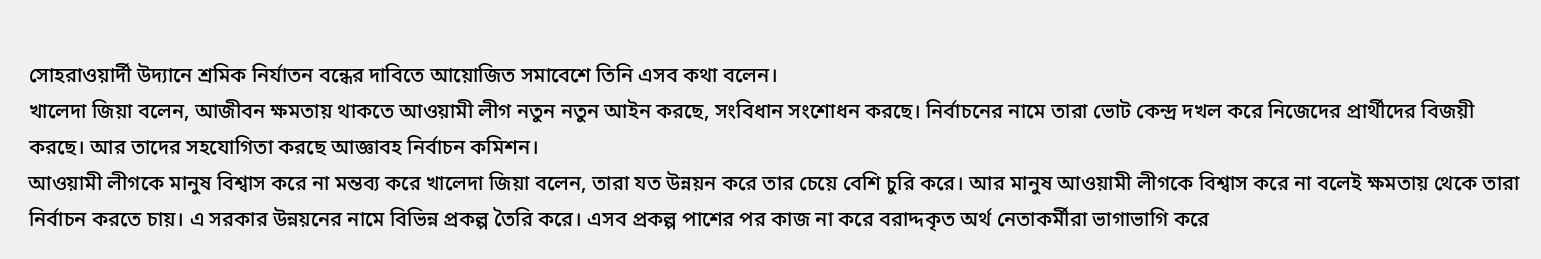সোহরাওয়ার্দী উদ্যানে শ্রমিক নির্যাতন বন্ধের দাবিতে আয়োজিত সমাবেশে তিনি এসব কথা বলেন।
খালেদা জিয়া বলেন, আজীবন ক্ষমতায় থাকতে আওয়ামী লীগ নতুন নতুন আইন করছে, সংবিধান সংশোধন করছে। নির্বাচনের নামে তারা ভোট কেন্দ্র দখল করে নিজেদের প্রার্থীদের বিজয়ী করছে। আর তাদের সহযোগিতা করছে আজ্ঞাবহ নির্বাচন কমিশন।
আওয়ামী লীগকে মানুষ বিশ্বাস করে না মন্তব্য করে খালেদা জিয়া বলেন, তারা যত উন্নয়ন করে তার চেয়ে বেশি চুরি করে। আর মানুষ আওয়ামী লীগকে বিশ্বাস করে না বলেই ক্ষমতায় থেকে তারা নির্বাচন করতে চায়। এ সরকার উন্নয়নের নামে বিভিন্ন প্রকল্প তৈরি করে। এসব প্রকল্প পাশের পর কাজ না করে বরাদ্দকৃত অর্থ নেতাকর্মীরা ভাগাভাগি করে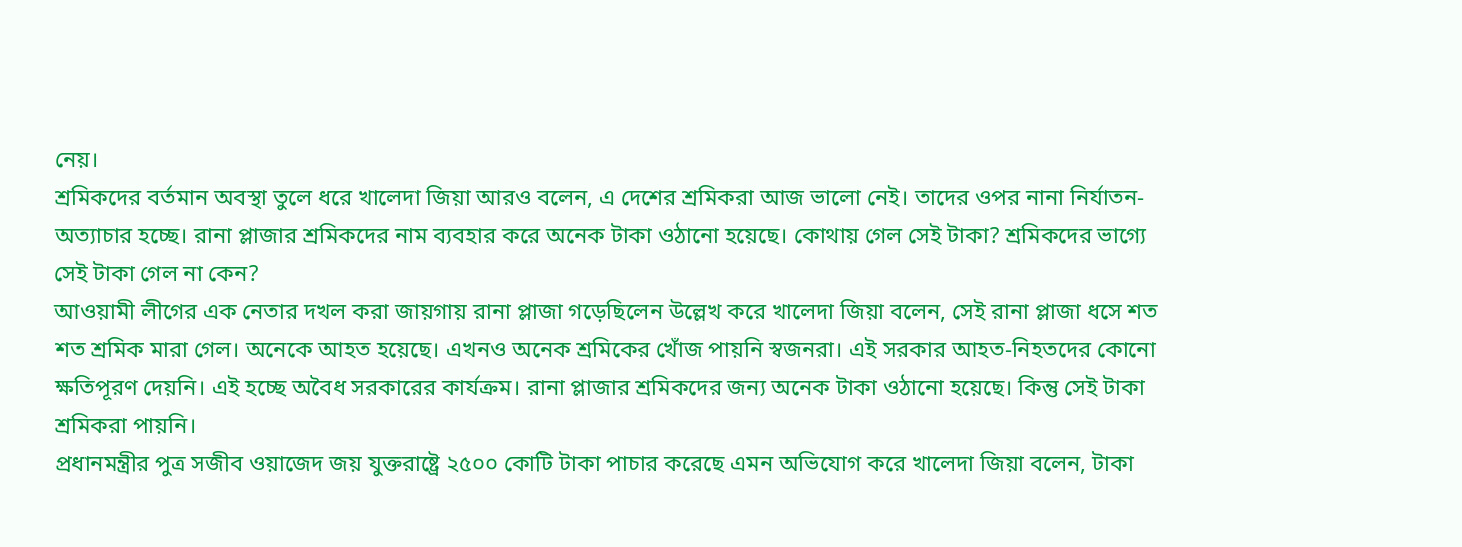নেয়।
শ্রমিকদের বর্তমান অবস্থা তুলে ধরে খালেদা জিয়া আরও বলেন, এ দেশের শ্রমিকরা আজ ভালো নেই। তাদের ওপর নানা নির্যাতন-অত্যাচার হচ্ছে। রানা প্লাজার শ্রমিকদের নাম ব্যবহার করে অনেক টাকা ওঠানো হয়েছে। কোথায় গেল সেই টাকা? শ্রমিকদের ভাগ্যে সেই টাকা গেল না কেন?
আওয়ামী লীগের এক নেতার দখল করা জায়গায় রানা প্লাজা গড়েছিলেন উল্লেখ করে খালেদা জিয়া বলেন, সেই রানা প্লাজা ধসে শত শত শ্রমিক মারা গেল। অনেকে আহত হয়েছে। এখনও অনেক শ্রমিকের খোঁজ পায়নি স্বজনরা। এই সরকার আহত-নিহতদের কোনো ক্ষতিপূরণ দেয়নি। এই হচ্ছে অবৈধ সরকারের কার্যক্রম। রানা প্লাজার শ্রমিকদের জন্য অনেক টাকা ওঠানো হয়েছে। কিন্তু সেই টাকা শ্রমিকরা পায়নি।
প্রধানমন্ত্রীর পুত্র সজীব ওয়াজেদ জয় যুক্তরাষ্ট্রে ২৫০০ কোটি টাকা পাচার করেছে এমন অভিযোগ করে খালেদা জিয়া বলেন, টাকা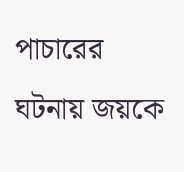পাচারের ঘটনায় জয়কে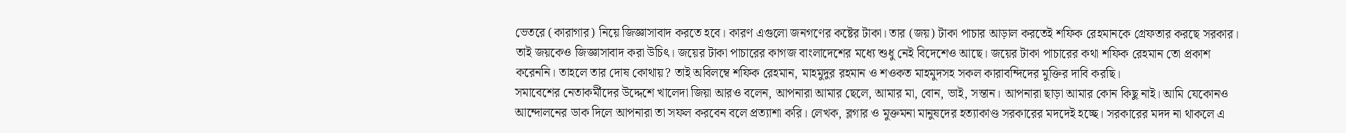ভেতরে (কারাগার) নিয়ে জিজ্ঞাসাবাদ করতে হবে। কারণ এগুলো জনগণের কষ্টের টাকা। তার (জয়) টাকা পাচার আড়াল করতেই শফিক রেহমানকে গ্রেফতার করছে সরকার। তাই জয়কেও জিজ্ঞাসাবাদ করা উচিৎ। জয়ের টাকা পাচারের কাগজ বাংলাদেশের মধ্যে শুধু নেই বিদেশেও আছে। জয়ের টাকা পাচারের কথা শফিক রেহমান তো প্রকাশ করেননি। তাহলে তার দোষ কোথায়? তাই অবিলম্বে শফিক রেহমান, মাহমুদুর রহমান ও শওকত মাহমুদসহ সকল কারাবন্দিদের মুক্তির দাবি করছি।
সমাবেশের নেতাকর্মীদের উদ্দেশে খালেদা জিয়া আরও বলেন, আপনারা আমার ছেলে, আমার মা, বোন, ভাই, সন্তান। আপনারা ছাড়া আমার কোন কিছু নাই। আমি যেকোনও আন্দোলনের ডাক দিলে আপনারা তা সফল করবেন বলে প্রত্যাশা করি। লেখক, ব্লগার ও মুক্তমনা মানুষদের হত্যাকাণ্ড সরকারের মদদেই হচ্ছে। সরকারের মদদ না থাকলে এ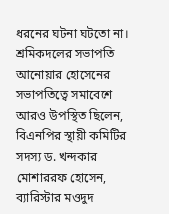ধরনের ঘটনা ঘটতো না।
শ্রমিকদলের সভাপতি আনোয়ার হোসেনের সভাপতিত্বে সমাবেশে আরও উপস্থিত ছিলেন, বিএনপির স্থায়ী কমিটির সদস্য ড. খন্দকার মোশাররফ হোসেন, ব্যারিস্টার মওদুদ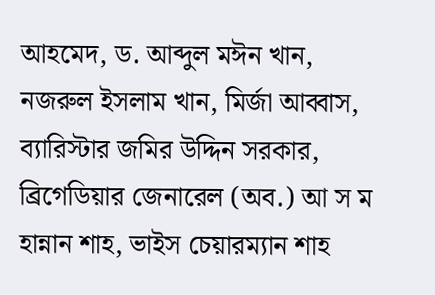আহমেদ, ড. আব্দুল মঈন খান, নজরুল ইসলাম খান, মির্জা আব্বাস, ব্যারিস্টার জমির উদ্দিন সরকার, ব্রিগেডিয়ার জেনারেল (অব.) আ স ম হান্নান শাহ, ভাইস চেয়ারম্যান শাহ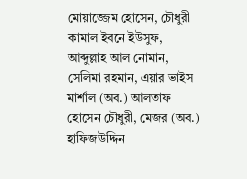মোয়াজ্জেম হোসেন, চৌধুরী কামাল ইবনে ইউসুফ, আব্দুল্লাহ আল নোমান, সেলিমা রহমান, এয়ার ভাইস মার্শাল (অব.) আলতাফ হোসেন চৌধুরী, মেজর (অব.) হাফিজউদ্দিন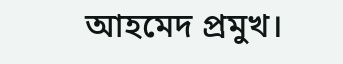আহমেদ প্রমুখ।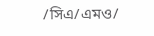/সিএ/এমও/